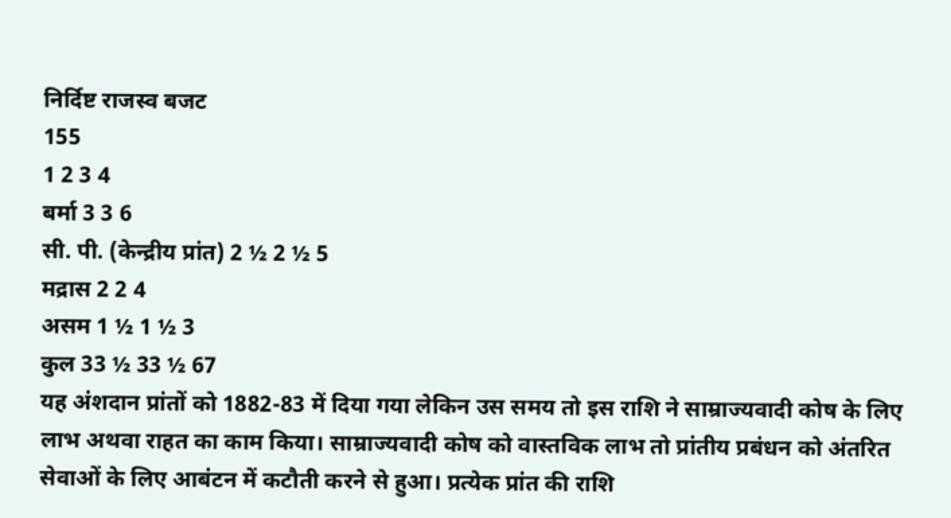निर्दिष्ट राजस्व बजट
155
1 2 3 4
बर्मा 3 3 6
सी. पी. (केन्द्रीय प्रांत) 2 ½ 2 ½ 5
मद्रास 2 2 4
असम 1 ½ 1 ½ 3
कुल 33 ½ 33 ½ 67
यह अंशदान प्रांतों को 1882-83 में दिया गया लेकिन उस समय तो इस राशि ने साम्राज्यवादी कोष के लिए लाभ अथवा राहत का काम किया। साम्राज्यवादी कोष को वास्तविक लाभ तो प्रांतीय प्रबंधन को अंतरित सेवाओं के लिए आबंटन में कटौती करने से हुआ। प्रत्येक प्रांत की राशि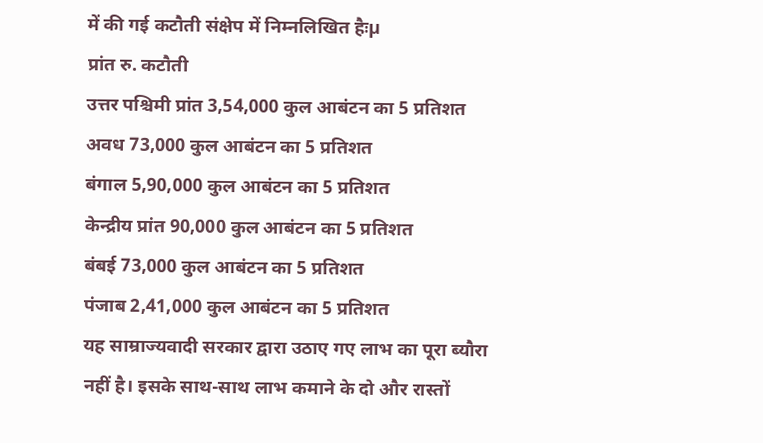में की गई कटौती संक्षेप में निम्नलिखित हैःµ
प्रांत रु. कटौती
उत्तर पश्चिमी प्रांत 3,54,000 कुल आबंटन का 5 प्रतिशत
अवध 73,000 कुल आबंटन का 5 प्रतिशत
बंगाल 5,90,000 कुल आबंटन का 5 प्रतिशत
केन्द्रीय प्रांत 90,000 कुल आबंटन का 5 प्रतिशत
बंबई 73,000 कुल आबंटन का 5 प्रतिशत
पंजाब 2,41,000 कुल आबंटन का 5 प्रतिशत
यह साम्राज्यवादी सरकार द्वारा उठाए गए लाभ का पूरा ब्यौरा नहीं है। इसके साथ-साथ लाभ कमाने के दो और रास्तों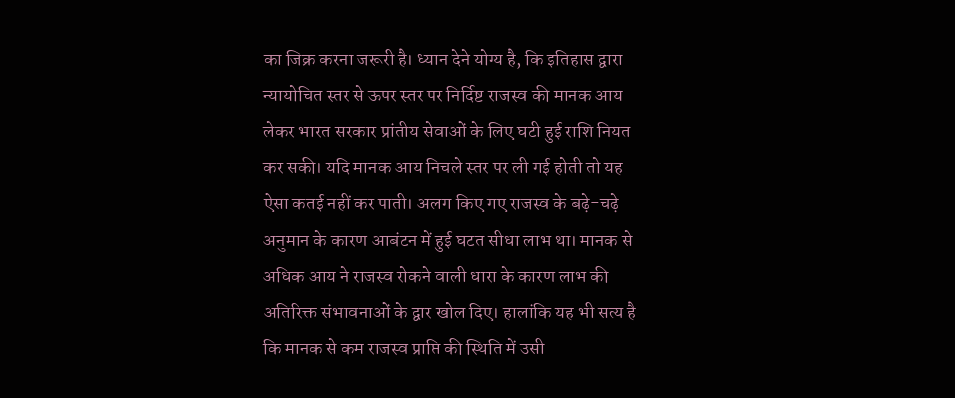का जिक्र करना जरूरी है। ध्यान देने योग्य है, कि इतिहास द्वारा न्यायोचित स्तर से ऊपर स्तर पर निर्दिष्ट राजस्व की मानक आय लेकर भारत सरकार प्रांतीय सेवाओं के लिए घटी हुई राशि नियत कर सकी। यदि मानक आय निचले स्तर पर ली गई होती तो यह ऐसा कतई नहीं कर पाती। अलग किए गए राजस्व के बढ़े-चढ़े अनुमान के कारण आबंटन में हुई घटत सीधा लाभ था। मानक से अधिक आय ने राजस्व रोकने वाली धारा के कारण लाभ की अतिरिक्त संभावनाओं के द्वार खोल दिए। हालांकि यह भी सत्य है कि मानक से कम राजस्व प्राप्ति की स्थिति में उसी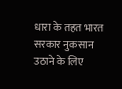धारा के तहत भारत सरकार नुकसान उठाने के लिए